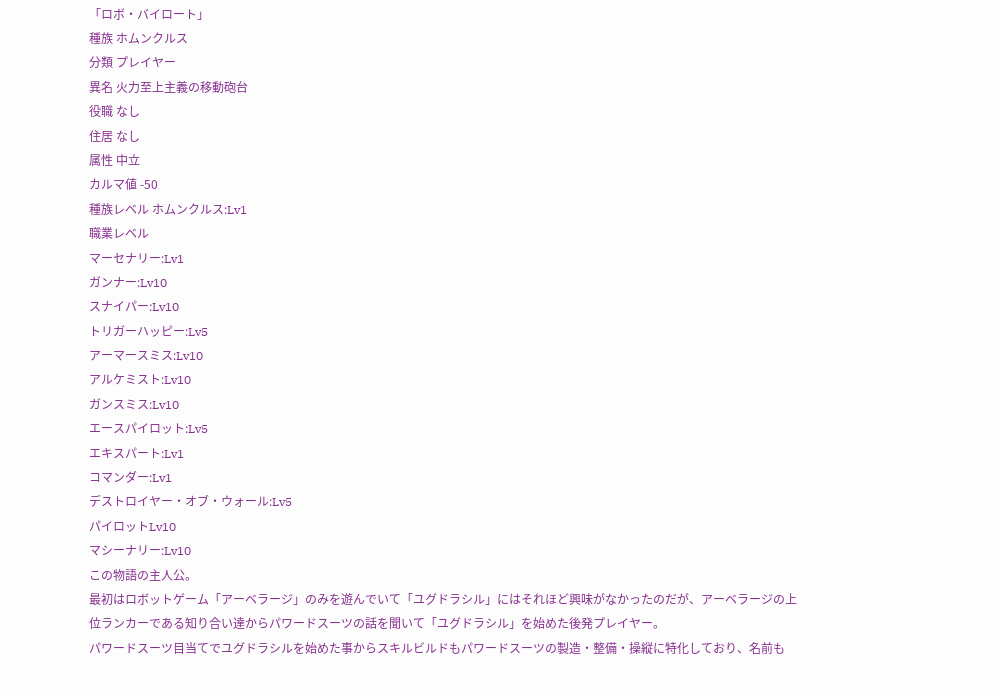「ロボ・バイロート」
種族 ホムンクルス
分類 プレイヤー
異名 火力至上主義の移動砲台
役職 なし
住居 なし
属性 中立
カルマ値 -50
種族レベル ホムンクルス:Lv1
職業レベル
マーセナリー:Lv1
ガンナー:Lv10
スナイパー:Lv10
トリガーハッピー:Lv5
アーマースミス:Lv10
アルケミスト:Lv10
ガンスミス:Lv10
エースパイロット:Lv5
エキスパート:Lv1
コマンダー:Lv1
デストロイヤー・オブ・ウォール:Lv5
パイロットLv10
マシーナリー:Lv10
この物語の主人公。
最初はロボットゲーム「アーベラージ」のみを遊んでいて「ユグドラシル」にはそれほど興味がなかったのだが、アーベラージの上位ランカーである知り合い達からパワードスーツの話を聞いて「ユグドラシル」を始めた後発プレイヤー。
パワードスーツ目当てでユグドラシルを始めた事からスキルビルドもパワードスーツの製造・整備・操縦に特化しており、名前も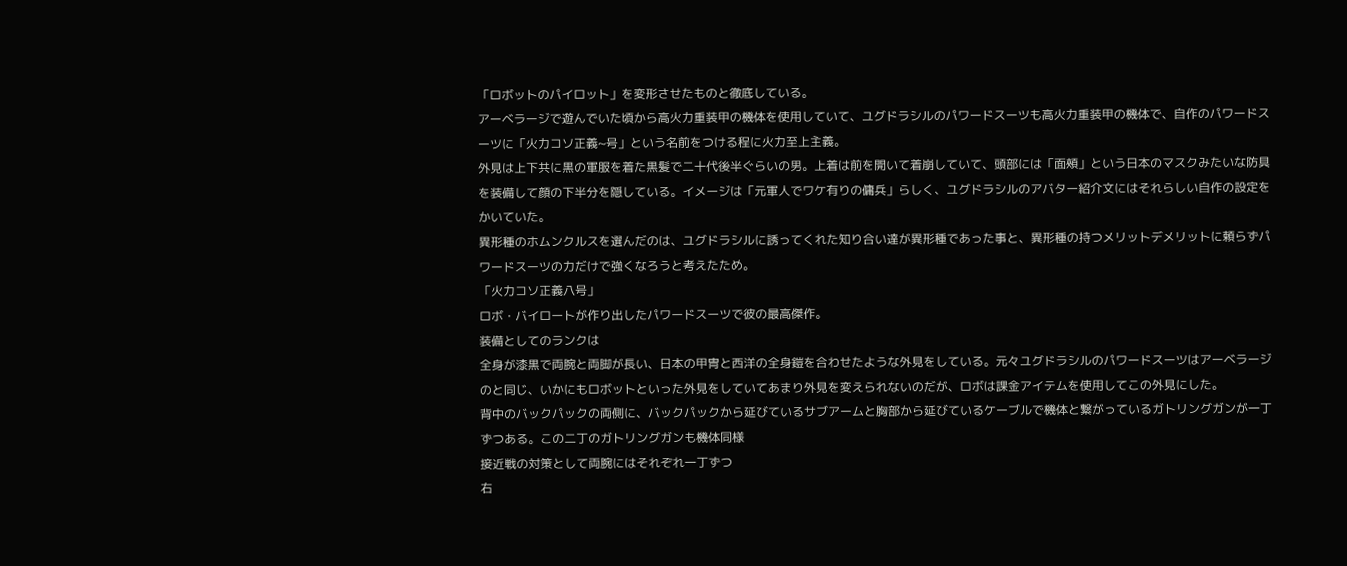「ロボットのパイロット」を変形させたものと徹底している。
アーベラージで遊んでいた頃から高火力重装甲の機体を使用していて、ユグドラシルのパワードスーツも高火力重装甲の機体で、自作のパワードスーツに「火力コソ正義~号」という名前をつける程に火力至上主義。
外見は上下共に黒の軍服を着た黒髪で二十代後半ぐらいの男。上着は前を開いて着崩していて、頭部には「面頰」という日本のマスクみたいな防具を装備して顔の下半分を隠している。イメージは「元軍人でワケ有りの傭兵」らしく、ユグドラシルのアバター紹介文にはそれらしい自作の設定をかいていた。
異形種のホムンクルスを選んだのは、ユグドラシルに誘ってくれた知り合い達が異形種であった事と、異形種の持つメリットデメリットに頼らずパワードスーツの力だけで強くなろうと考えたため。
「火力コソ正義八号」
ロボ・バイロートが作り出したパワードスーツで彼の最高傑作。
装備としてのランクは
全身が漆黒で両腕と両脚が長い、日本の甲冑と西洋の全身鎧を合わせたような外見をしている。元々ユグドラシルのパワードスーツはアーベラージのと同じ、いかにもロボットといった外見をしていてあまり外見を変えられないのだが、ロボは課金アイテムを使用してこの外見にした。
背中のバックパックの両側に、バックパックから延びているサブアームと胸部から延びているケーブルで機体と繋がっているガトリングガンが一丁ずつある。この二丁のガトリングガンも機体同様
接近戦の対策として両腕にはそれぞれ一丁ずつ
右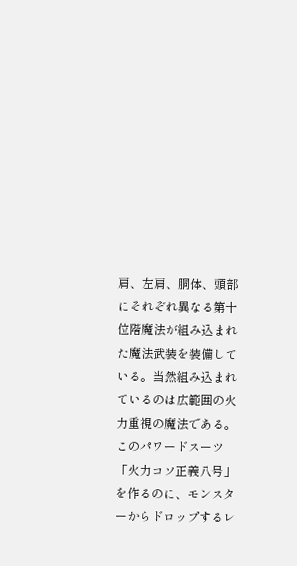肩、左肩、胴体、頭部にそれぞれ異なる第十位階魔法が組み込まれた魔法武装を装備している。当然組み込まれているのは広範囲の火力重視の魔法である。
このパワードスーツ「火力コソ正義八号」を作るのに、モンスターからドロップするレ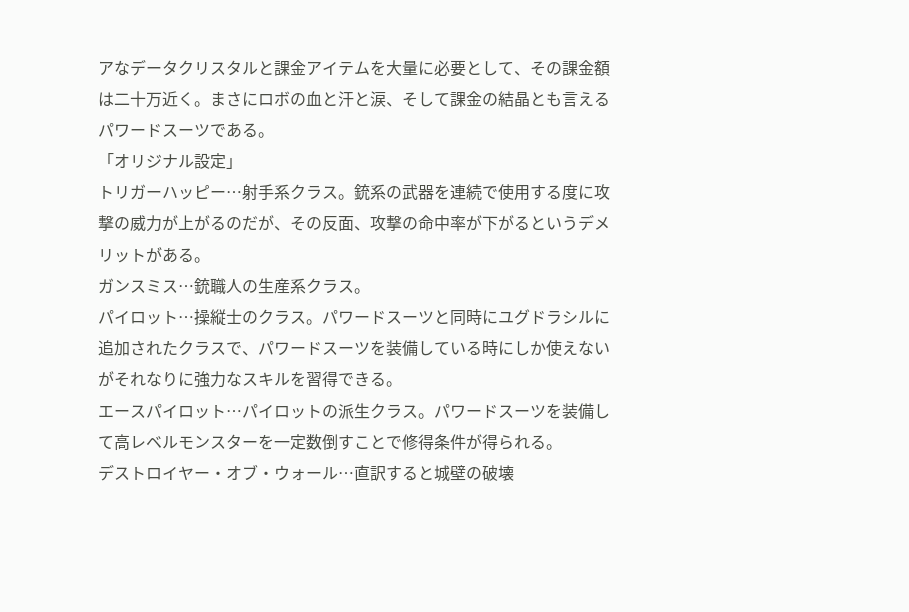アなデータクリスタルと課金アイテムを大量に必要として、その課金額は二十万近く。まさにロボの血と汗と涙、そして課金の結晶とも言えるパワードスーツである。
「オリジナル設定」
トリガーハッピー…射手系クラス。銃系の武器を連続で使用する度に攻撃の威力が上がるのだが、その反面、攻撃の命中率が下がるというデメリットがある。
ガンスミス…銃職人の生産系クラス。
パイロット…操縦士のクラス。パワードスーツと同時にユグドラシルに追加されたクラスで、パワードスーツを装備している時にしか使えないがそれなりに強力なスキルを習得できる。
エースパイロット…パイロットの派生クラス。パワードスーツを装備して高レベルモンスターを一定数倒すことで修得条件が得られる。
デストロイヤー・オブ・ウォール…直訳すると城壁の破壊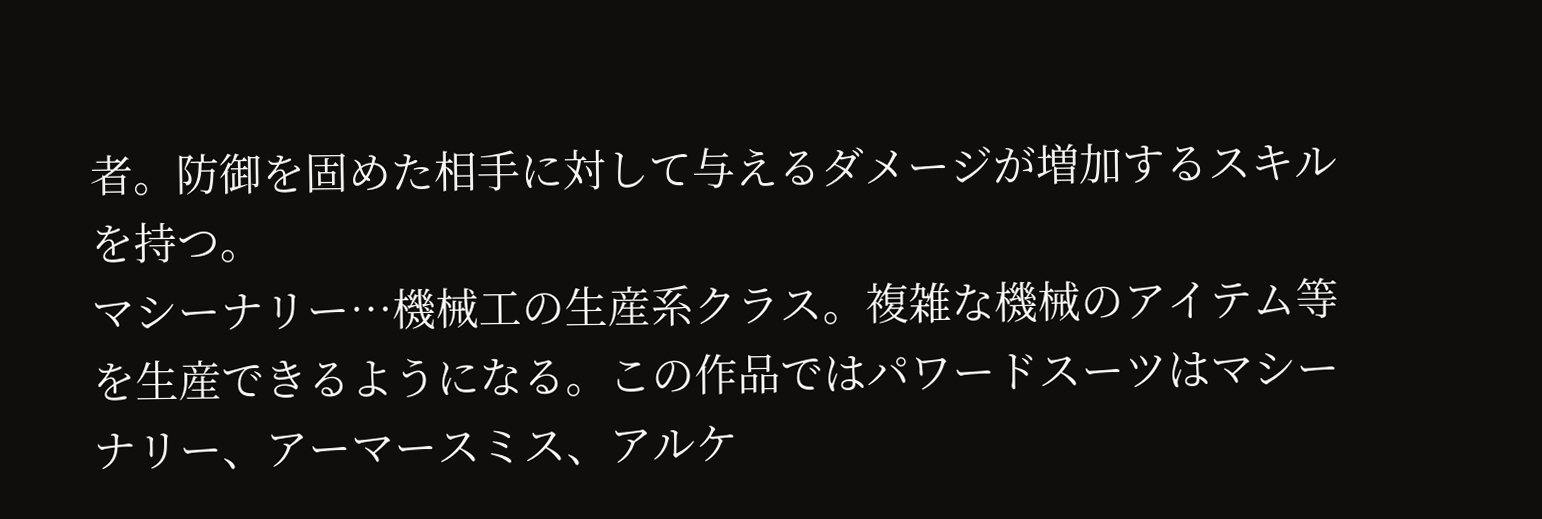者。防御を固めた相手に対して与えるダメージが増加するスキルを持つ。
マシーナリー…機械工の生産系クラス。複雑な機械のアイテム等を生産できるようになる。この作品ではパワードスーツはマシーナリー、アーマースミス、アルケ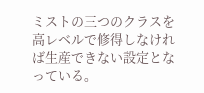ミストの三つのクラスを高レベルで修得しなければ生産できない設定となっている。